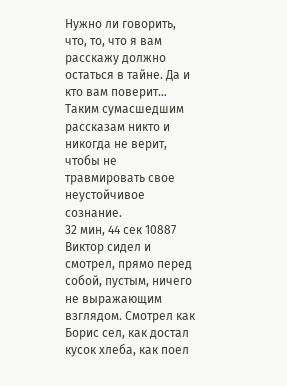Нужно ли говорить, что, то, что я вам расскажу должно остаться в тайне. Да и кто вам поверит… Таким сумасшедшим рассказам никто и никогда не верит, чтобы не травмировать свое неустойчивое сознание.
32 мин, 44 сек 10887
Виктор сидел и смотрел, прямо перед собой, пустым, ничего не выражающим взглядом. Смотрел как Борис сел, как достал кусок хлеба, как поел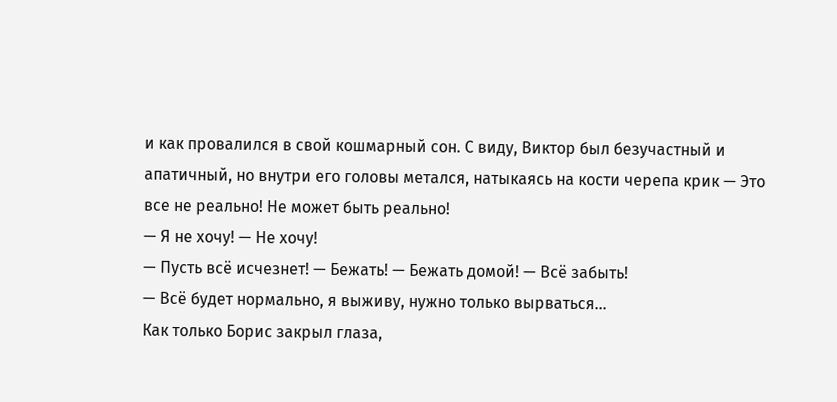и как провалился в свой кошмарный сон. С виду, Виктор был безучастный и апатичный, но внутри его головы метался, натыкаясь на кости черепа крик — Это все не реально! Не может быть реально!
— Я не хочу! — Не хочу!
— Пусть всё исчезнет! — Бежать! — Бежать домой! — Всё забыть!
— Всё будет нормально, я выживу, нужно только вырваться…
Как только Борис закрыл глаза,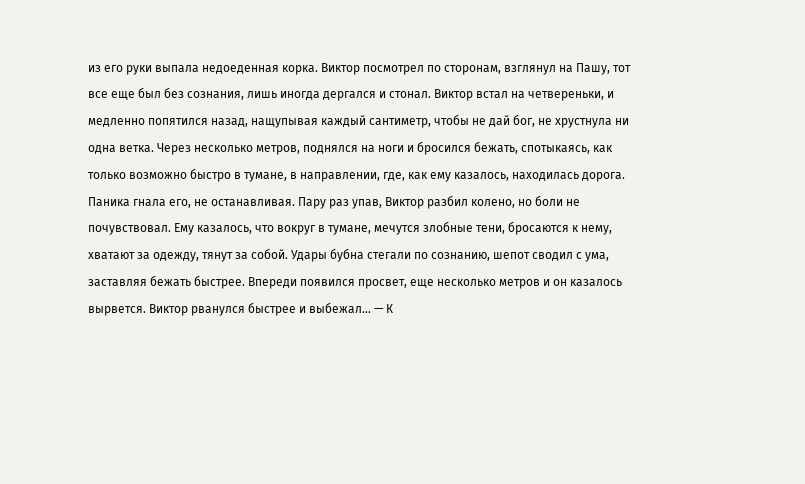из его руки выпала недоеденная корка. Виктор посмотрел по сторонам, взглянул на Пашу, тот все еще был без сознания, лишь иногда дергался и стонал. Виктор встал на четвереньки, и медленно попятился назад, нащупывая каждый сантиметр, чтобы не дай бог, не хрустнула ни одна ветка. Через несколько метров, поднялся на ноги и бросился бежать, спотыкаясь, как только возможно быстро в тумане, в направлении, где, как ему казалось, находилась дорога. Паника гнала его, не останавливая. Пару раз упав, Виктор разбил колено, но боли не почувствовал. Ему казалось, что вокруг в тумане, мечутся злобные тени, бросаются к нему, хватают за одежду, тянут за собой. Удары бубна стегали по сознанию, шепот сводил с ума, заставляя бежать быстрее. Впереди появился просвет, еще несколько метров и он казалось вырвется. Виктор рванулся быстрее и выбежал… — К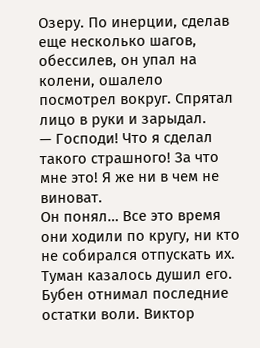Озеру. По инерции, сделав еще несколько шагов, обессилев, он упал на колени, ошалело посмотрел вокруг. Спрятал лицо в руки и зарыдал.
— Господи! Что я сделал такого страшного! За что мне это! Я же ни в чем не виноват.
Он понял… Все это время они ходили по кругу, ни кто не собирался отпускать их. Туман казалось душил его. Бубен отнимал последние остатки воли. Виктор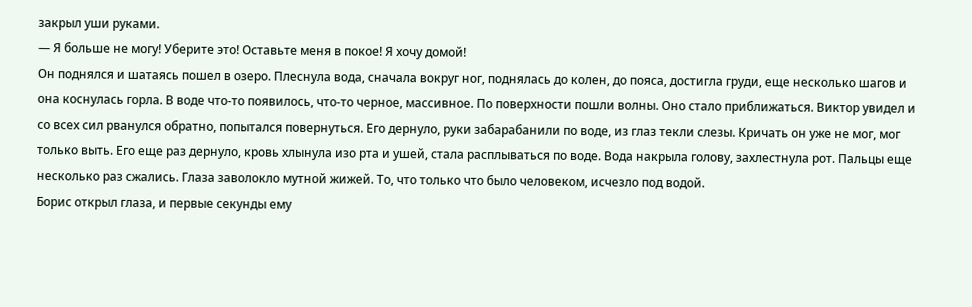закрыл уши руками.
— Я больше не могу! Уберите это! Оставьте меня в покое! Я хочу домой!
Он поднялся и шатаясь пошел в озеро. Плеснула вода, сначала вокруг ног, поднялась до колен, до пояса, достигла груди, еще несколько шагов и она коснулась горла. В воде что-то появилось, что-то черное, массивное. По поверхности пошли волны. Оно стало приближаться. Виктор увидел и со всех сил рванулся обратно, попытался повернуться. Его дернуло, руки забарабанили по воде, из глаз текли слезы. Кричать он уже не мог, мог только выть. Его еще раз дернуло, кровь хлынула изо рта и ушей, стала расплываться по воде. Вода накрыла голову, захлестнула рот. Пальцы еще несколько раз сжались. Глаза заволокло мутной жижей. То, что только что было человеком, исчезло под водой.
Борис открыл глаза, и первые секунды ему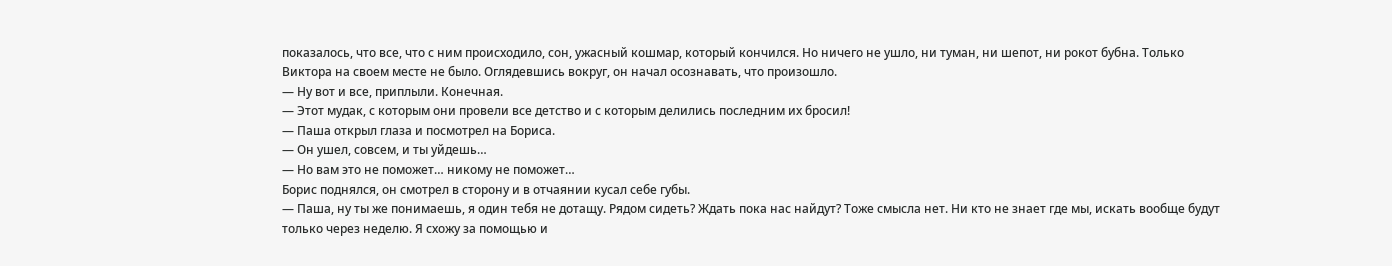показалось, что все, что с ним происходило, сон, ужасный кошмар, который кончился. Но ничего не ушло, ни туман, ни шепот, ни рокот бубна. Только Виктора на своем месте не было. Оглядевшись вокруг, он начал осознавать, что произошло.
— Ну вот и все, приплыли. Конечная.
— Этот мудак, с которым они провели все детство и с которым делились последним их бросил!
— Паша открыл глаза и посмотрел на Бориса.
— Он ушел, совсем, и ты уйдешь…
— Но вам это не поможет… никому не поможет…
Борис поднялся, он смотрел в сторону и в отчаянии кусал себе губы.
— Паша, ну ты же понимаешь, я один тебя не дотащу. Рядом сидеть? Ждать пока нас найдут? Тоже смысла нет. Ни кто не знает где мы, искать вообще будут только через неделю. Я схожу за помощью и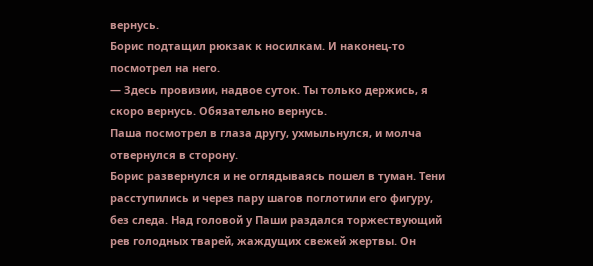вернусь.
Борис подтащил рюкзак к носилкам. И наконец-то посмотрел на него.
— Здесь провизии, надвое суток. Ты только держись, я скоро вернусь. Обязательно вернусь.
Паша посмотрел в глаза другу, ухмыльнулся, и молча отвернулся в сторону.
Борис развернулся и не оглядываясь пошел в туман. Тени расступились и через пару шагов поглотили его фигуру, без следа. Над головой у Паши раздался торжествующий рев голодных тварей, жаждущих свежей жертвы. Он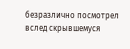безразлично посмотрел вслед скрывшемуся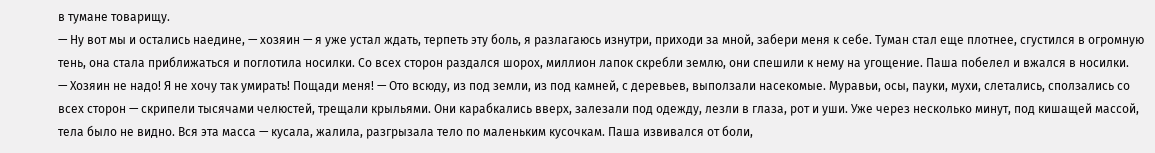в тумане товарищу.
— Ну вот мы и остались наедине, — хозяин — я уже устал ждать, терпеть эту боль, я разлагаюсь изнутри, приходи за мной, забери меня к себе. Туман стал еще плотнее, сгустился в огромную тень, она стала приближаться и поглотила носилки. Со всех сторон раздался шорох, миллион лапок скребли землю, они спешили к нему на угощение. Паша побелел и вжался в носилки.
— Хозяин не надо! Я не хочу так умирать! Пощади меня! — Ото всюду, из под земли, из под камней, с деревьев, выползали насекомые. Муравьи, осы, пауки, мухи, слетались, сползались со всех сторон — скрипели тысячами челюстей, трещали крыльями. Они карабкались вверх, залезали под одежду, лезли в глаза, рот и уши. Уже через несколько минут, под кишащей массой, тела было не видно. Вся эта масса — кусала, жалила, разгрызала тело по маленьким кусочкам. Паша извивался от боли,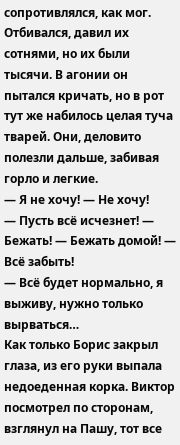сопротивлялся, как мог. Отбивался, давил их сотнями, но их были тысячи. В агонии он пытался кричать, но в рот тут же набилось целая туча тварей. Они, деловито полезли дальше, забивая горло и легкие.
— Я не хочу! — Не хочу!
— Пусть всё исчезнет! — Бежать! — Бежать домой! — Всё забыть!
— Всё будет нормально, я выживу, нужно только вырваться…
Как только Борис закрыл глаза, из его руки выпала недоеденная корка. Виктор посмотрел по сторонам, взглянул на Пашу, тот все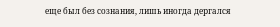еще был без сознания, лишь иногда дергался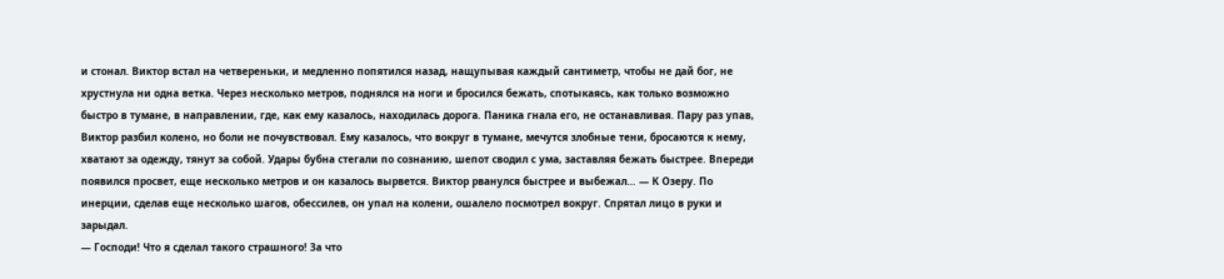и стонал. Виктор встал на четвереньки, и медленно попятился назад, нащупывая каждый сантиметр, чтобы не дай бог, не хрустнула ни одна ветка. Через несколько метров, поднялся на ноги и бросился бежать, спотыкаясь, как только возможно быстро в тумане, в направлении, где, как ему казалось, находилась дорога. Паника гнала его, не останавливая. Пару раз упав, Виктор разбил колено, но боли не почувствовал. Ему казалось, что вокруг в тумане, мечутся злобные тени, бросаются к нему, хватают за одежду, тянут за собой. Удары бубна стегали по сознанию, шепот сводил с ума, заставляя бежать быстрее. Впереди появился просвет, еще несколько метров и он казалось вырвется. Виктор рванулся быстрее и выбежал… — К Озеру. По инерции, сделав еще несколько шагов, обессилев, он упал на колени, ошалело посмотрел вокруг. Спрятал лицо в руки и зарыдал.
— Господи! Что я сделал такого страшного! За что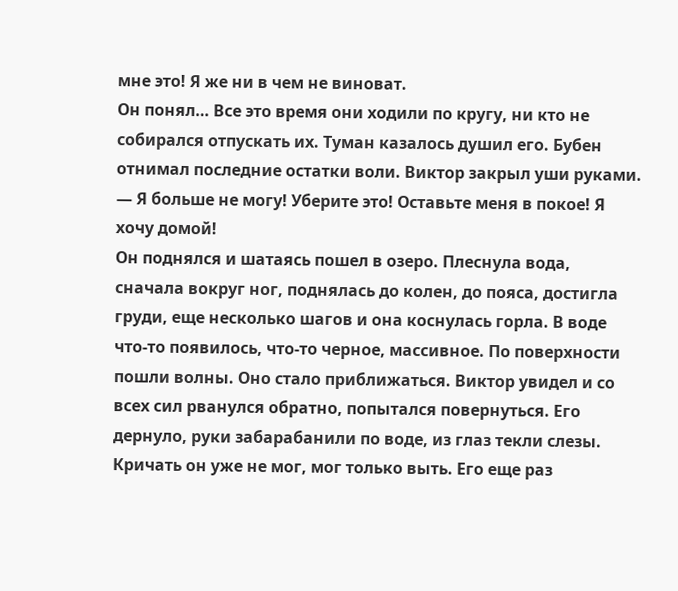мне это! Я же ни в чем не виноват.
Он понял… Все это время они ходили по кругу, ни кто не собирался отпускать их. Туман казалось душил его. Бубен отнимал последние остатки воли. Виктор закрыл уши руками.
— Я больше не могу! Уберите это! Оставьте меня в покое! Я хочу домой!
Он поднялся и шатаясь пошел в озеро. Плеснула вода, сначала вокруг ног, поднялась до колен, до пояса, достигла груди, еще несколько шагов и она коснулась горла. В воде что-то появилось, что-то черное, массивное. По поверхности пошли волны. Оно стало приближаться. Виктор увидел и со всех сил рванулся обратно, попытался повернуться. Его дернуло, руки забарабанили по воде, из глаз текли слезы. Кричать он уже не мог, мог только выть. Его еще раз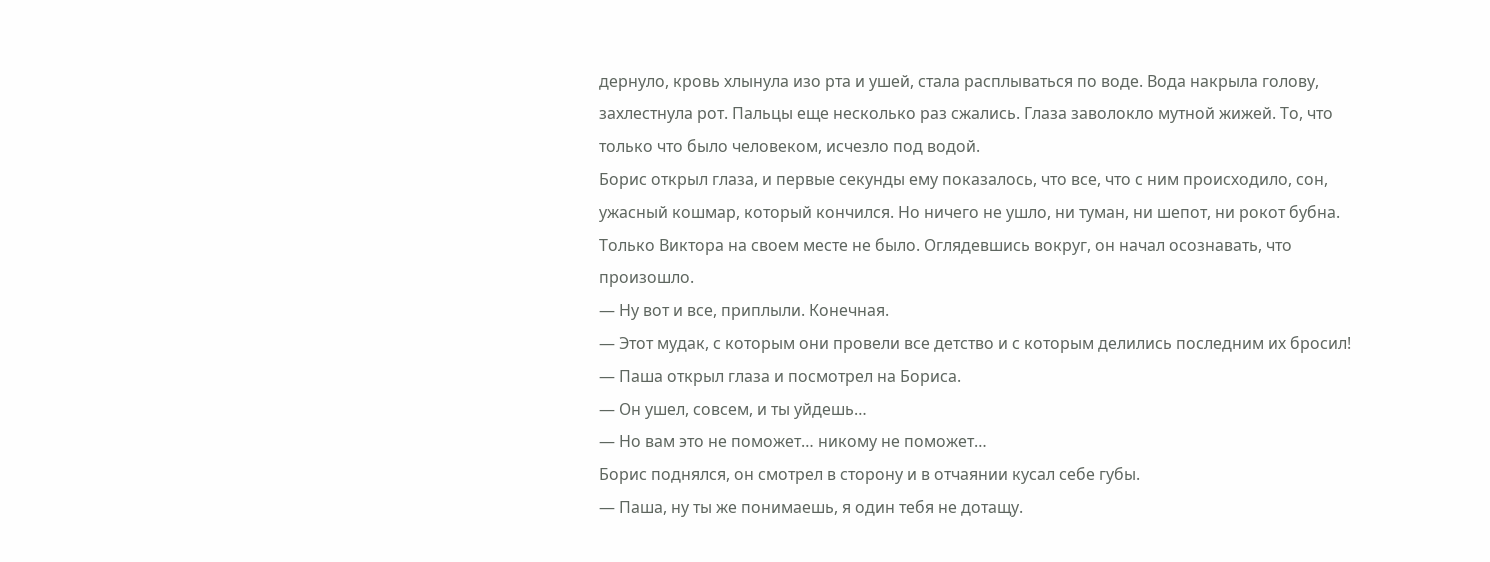дернуло, кровь хлынула изо рта и ушей, стала расплываться по воде. Вода накрыла голову, захлестнула рот. Пальцы еще несколько раз сжались. Глаза заволокло мутной жижей. То, что только что было человеком, исчезло под водой.
Борис открыл глаза, и первые секунды ему показалось, что все, что с ним происходило, сон, ужасный кошмар, который кончился. Но ничего не ушло, ни туман, ни шепот, ни рокот бубна. Только Виктора на своем месте не было. Оглядевшись вокруг, он начал осознавать, что произошло.
— Ну вот и все, приплыли. Конечная.
— Этот мудак, с которым они провели все детство и с которым делились последним их бросил!
— Паша открыл глаза и посмотрел на Бориса.
— Он ушел, совсем, и ты уйдешь…
— Но вам это не поможет… никому не поможет…
Борис поднялся, он смотрел в сторону и в отчаянии кусал себе губы.
— Паша, ну ты же понимаешь, я один тебя не дотащу.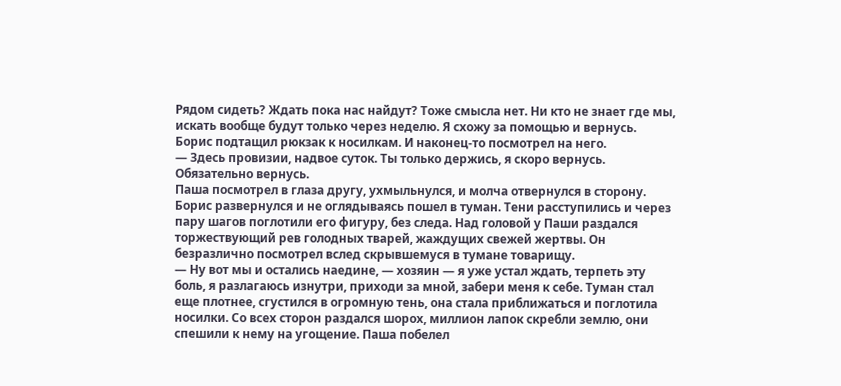Рядом сидеть? Ждать пока нас найдут? Тоже смысла нет. Ни кто не знает где мы, искать вообще будут только через неделю. Я схожу за помощью и вернусь.
Борис подтащил рюкзак к носилкам. И наконец-то посмотрел на него.
— Здесь провизии, надвое суток. Ты только держись, я скоро вернусь. Обязательно вернусь.
Паша посмотрел в глаза другу, ухмыльнулся, и молча отвернулся в сторону.
Борис развернулся и не оглядываясь пошел в туман. Тени расступились и через пару шагов поглотили его фигуру, без следа. Над головой у Паши раздался торжествующий рев голодных тварей, жаждущих свежей жертвы. Он безразлично посмотрел вслед скрывшемуся в тумане товарищу.
— Ну вот мы и остались наедине, — хозяин — я уже устал ждать, терпеть эту боль, я разлагаюсь изнутри, приходи за мной, забери меня к себе. Туман стал еще плотнее, сгустился в огромную тень, она стала приближаться и поглотила носилки. Со всех сторон раздался шорох, миллион лапок скребли землю, они спешили к нему на угощение. Паша побелел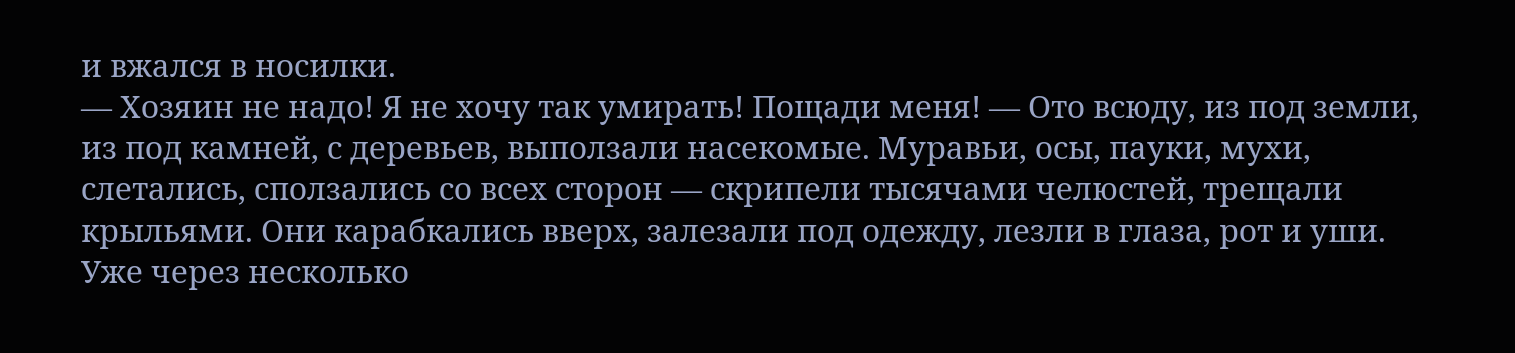и вжался в носилки.
— Хозяин не надо! Я не хочу так умирать! Пощади меня! — Ото всюду, из под земли, из под камней, с деревьев, выползали насекомые. Муравьи, осы, пауки, мухи, слетались, сползались со всех сторон — скрипели тысячами челюстей, трещали крыльями. Они карабкались вверх, залезали под одежду, лезли в глаза, рот и уши. Уже через несколько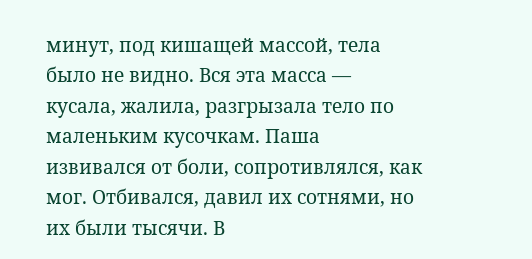минут, под кишащей массой, тела было не видно. Вся эта масса — кусала, жалила, разгрызала тело по маленьким кусочкам. Паша извивался от боли, сопротивлялся, как мог. Отбивался, давил их сотнями, но их были тысячи. В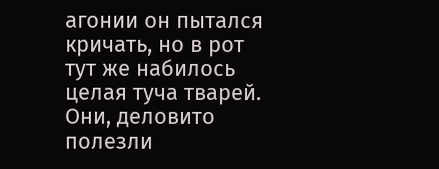агонии он пытался кричать, но в рот тут же набилось целая туча тварей. Они, деловито полезли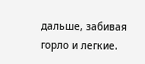дальше, забивая горло и легкие.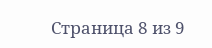Страница 8 из 9